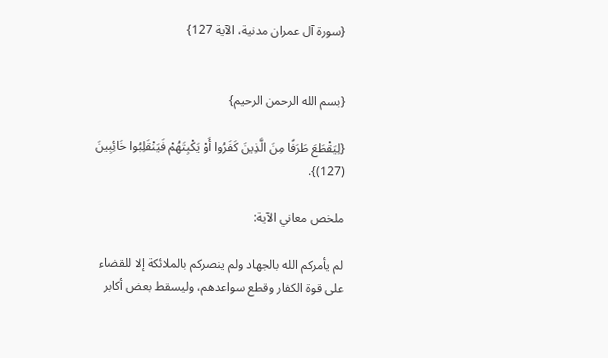{سورة آل عمران مدنية، الآية 127}


{بسم الله الرحمن الرحيم}

{لِيَقْطَعَ طَرَفًا مِنَ الَّذِينَ كَفَرُوا أَوْ يَكْبِتَهُمْ فَيَنْقَلِبُوا خَائِبِينَ (127)}.

ملخص معاني الآية:

لم يأمركم الله بالجهاد ولم ينصركم بالملائكة إلا للقضاء على قوة الكفار وقطع سواعدهم، وليسقط بعض أكابر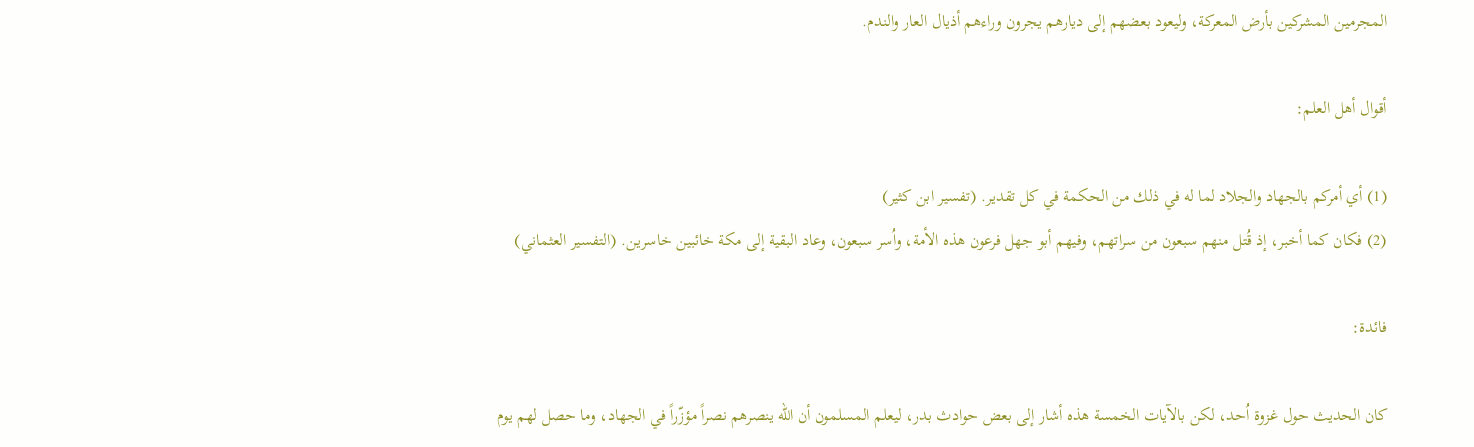المجرمين المشركين بأرض المعركة، وليعود بعضهم إلى ديارهم يجرون وراءهم أذيال العار والندم.

أقوال أهل العلم:

(1) أي أمركم بالجهاد والجلاد لما له في ذلك من الحكمة في كل تقدير. (تفسير ابن كثير)
(2) فكان كما أخبر، إذ قُتل منهم سبعون من سراتهم، وفيهم أبو جهل فرعون هذه الأمة، واُسر سبعون، وعاد البقية إلى مكة خائبين خاسرين. (التفسير العثماني)

فائدة:

كان الحديث حول غزوة اُحد، لكن بالآيات الخمسة هذه أشار إلى بعض حوادث بدر، ليعلم المسلمون أن الله ينصرهم نصراً مؤزّراً في الجهاد، وما حصل لهم يوم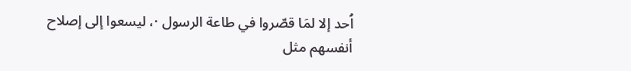اُحد إلا لمَا قصّروا في طاعة الرسول ·، ليسعوا إلى إصلاح أنفسهم مثل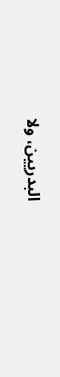البدريين، ولا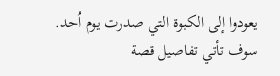يعودوا إلى الكبوة التي صدرت يوم اُحد. سوف تأتي تفاصيل قصة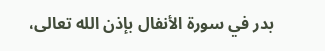بدر في سورة الأنفال بإذن الله تعالى،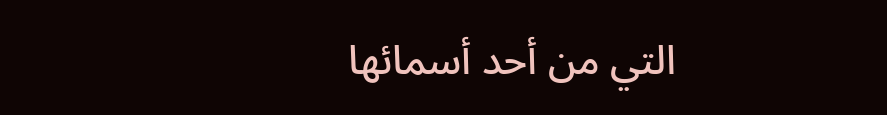التي من أحد أسمائها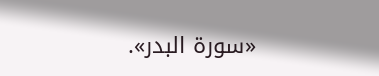«سورة البدر».